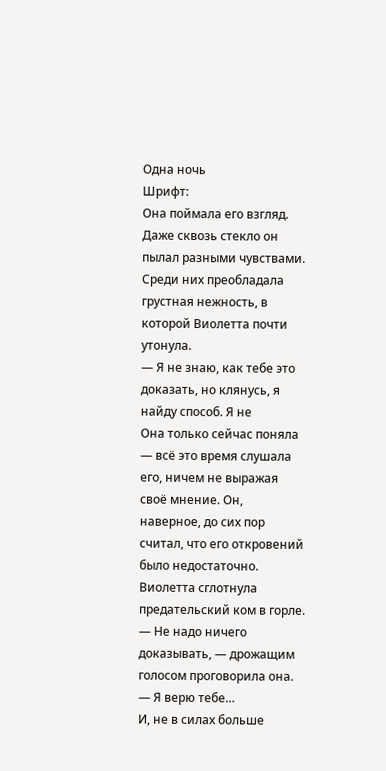Одна ночь
Шрифт:
Она поймала его взгляд. Даже сквозь стекло он пылал разными чувствами. Среди них преобладала грустная нежность, в которой Виолетта почти утонула.
— Я не знаю, как тебе это доказать, но клянусь, я найду способ. Я не
Она только сейчас поняла — всё это время слушала его, ничем не выражая своё мнение. Он, наверное, до сих пор считал, что его откровений было недостаточно.
Виолетта сглотнула предательский ком в горле.
— Не надо ничего доказывать, — дрожащим голосом проговорила она. — Я верю тебе…
И, не в силах больше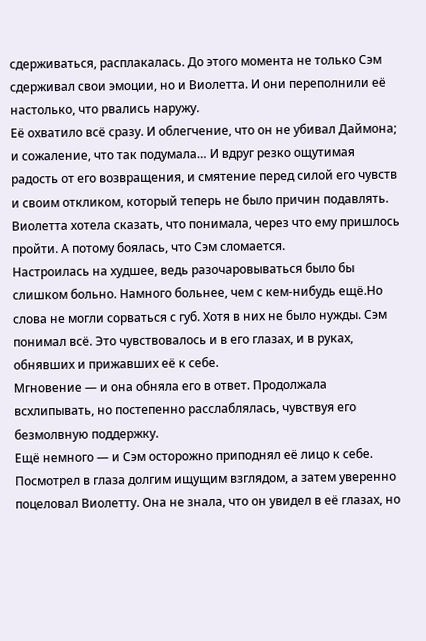сдерживаться, расплакалась. До этого момента не только Сэм сдерживал свои эмоции, но и Виолетта. И они переполнили её настолько, что рвались наружу.
Её охватило всё сразу. И облегчение, что он не убивал Даймона; и сожаление, что так подумала… И вдруг резко ощутимая радость от его возвращения, и смятение перед силой его чувств и своим откликом, который теперь не было причин подавлять.
Виолетта хотела сказать, что понимала, через что ему пришлось пройти. А потому боялась, что Сэм сломается.
Настроилась на худшее, ведь разочаровываться было бы слишком больно. Намного больнее, чем с кем-нибудь ещё.Но слова не могли сорваться с губ. Хотя в них не было нужды. Сэм понимал всё. Это чувствовалось и в его глазах, и в руках, обнявших и прижавших её к себе.
Мгновение — и она обняла его в ответ. Продолжала всхлипывать, но постепенно расслаблялась, чувствуя его безмолвную поддержку.
Ещё немного — и Сэм осторожно приподнял её лицо к себе. Посмотрел в глаза долгим ищущим взглядом, а затем уверенно поцеловал Виолетту. Она не знала, что он увидел в её глазах, но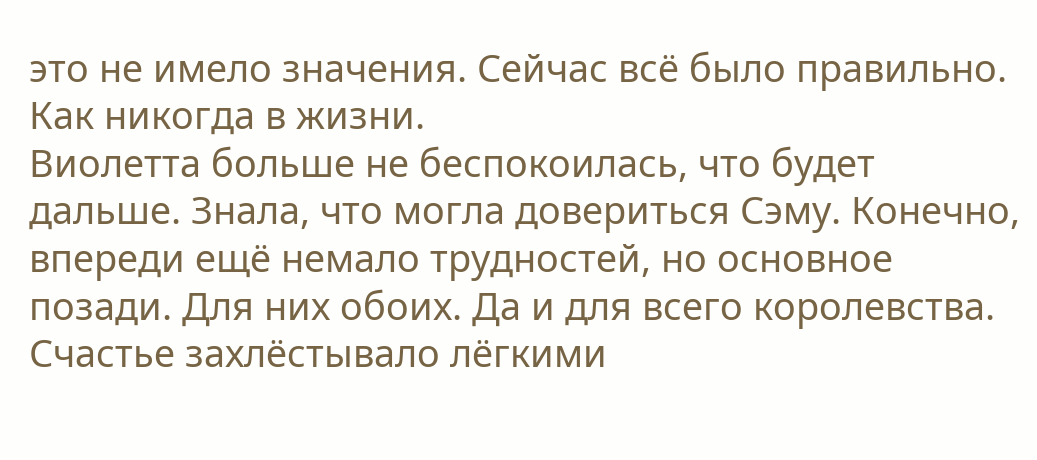это не имело значения. Сейчас всё было правильно. Как никогда в жизни.
Виолетта больше не беспокоилась, что будет дальше. Знала, что могла довериться Сэму. Конечно, впереди ещё немало трудностей, но основное позади. Для них обоих. Да и для всего королевства.
Счастье захлёстывало лёгкими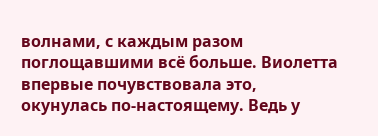волнами, с каждым разом поглощавшими всё больше. Виолетта впервые почувствовала это, окунулась по-настоящему. Ведь у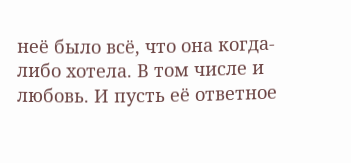неё было всё, что она когда-либо хотела. В том числе и любовь. И пусть её ответное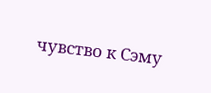чувство к Сэму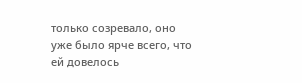только созревало, оно уже было ярче всего, что ей довелось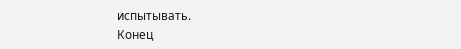испытывать.
Конец